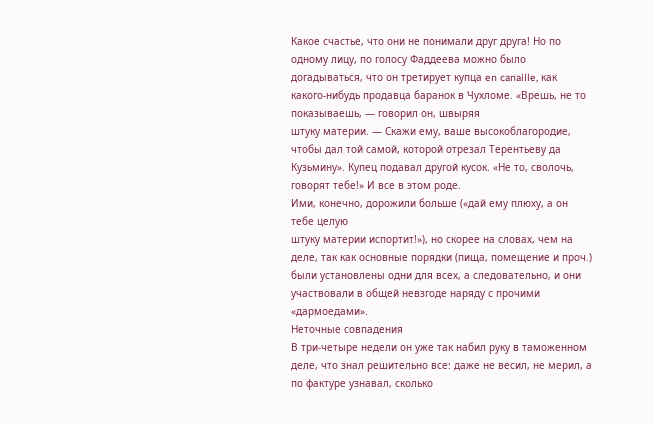Какое счастье, что они не понимали друг друга! Но по одному лицу, по голосу Фаддеева можно было догадываться, что он третирует купца en canaille, как какого-нибудь продавца баранок в Чухломе. «Врешь, не то показываешь, — говорил он, швыряя
штуку материи. — Скажи ему, ваше высокоблагородие, чтобы дал той самой, которой отрезал Терентьеву да Кузьмину». Купец подавал другой кусок. «Не то, сволочь, говорят тебе!» И все в этом роде.
Ими, конечно, дорожили больше («дай ему плюху, а он тебе целую
штуку материи испортит!»), но скорее на словах, чем на деле, так как основные порядки (пища, помещение и проч.) были установлены одни для всех, а следовательно, и они участвовали в общей невзгоде наряду с прочими «дармоедами».
Неточные совпадения
В три-четыре недели он уже так набил руку в таможенном деле, что знал решительно все: даже не весил, не мерил, а по фактуре узнавал, сколько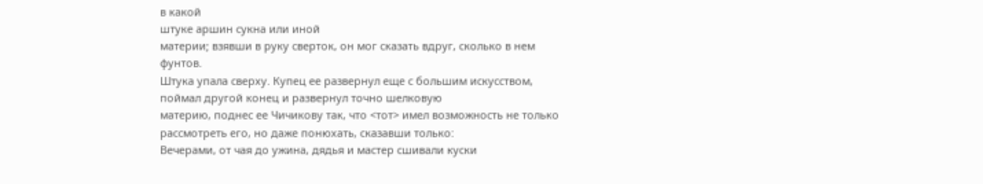в какой
штуке аршин сукна или иной
материи; взявши в руку сверток, он мог сказать вдруг, сколько в нем фунтов.
Штука упала сверху. Купец ее развернул еще с большим искусством, поймал другой конец и развернул точно шелковую
материю, поднес ее Чичикову так, что <тот> имел возможность не только рассмотреть его, но даже понюхать, сказавши только:
Вечерами, от чая до ужина, дядья и мастер сшивали куски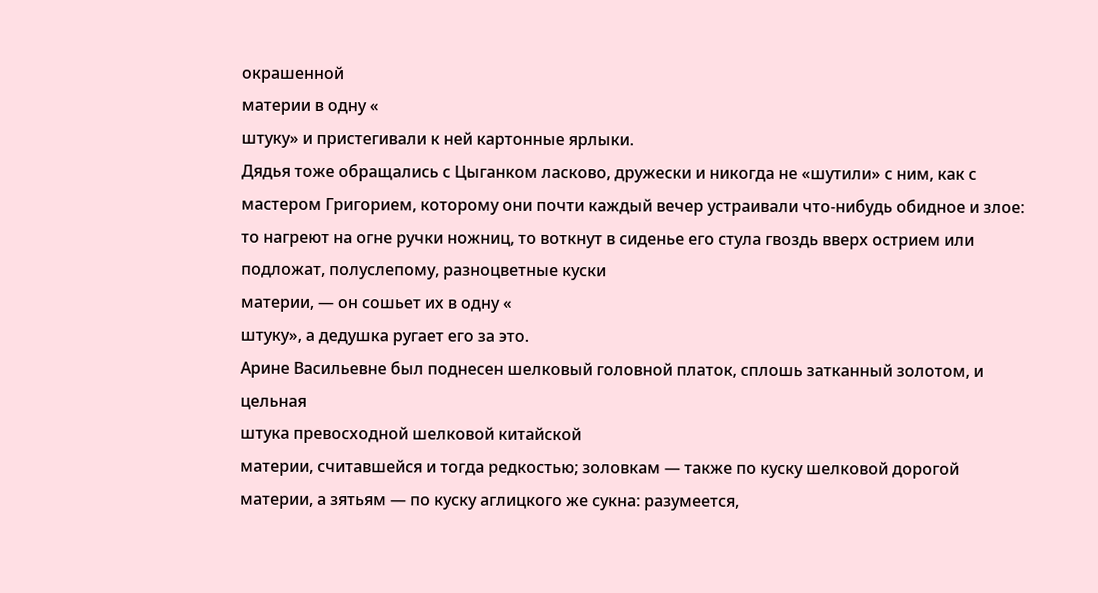окрашенной
материи в одну «
штуку» и пристегивали к ней картонные ярлыки.
Дядья тоже обращались с Цыганком ласково, дружески и никогда не «шутили» с ним, как с мастером Григорием, которому они почти каждый вечер устраивали что-нибудь обидное и злое: то нагреют на огне ручки ножниц, то воткнут в сиденье его стула гвоздь вверх острием или подложат, полуслепому, разноцветные куски
материи, — он сошьет их в одну «
штуку», а дедушка ругает его за это.
Арине Васильевне был поднесен шелковый головной платок, сплошь затканный золотом, и цельная
штука превосходной шелковой китайской
материи, считавшейся и тогда редкостью; золовкам — также по куску шелковой дорогой
материи, а зятьям — по куску аглицкого же сукна: разумеется,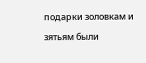подарки золовкам и зятьям были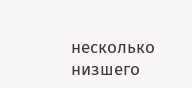несколько низшего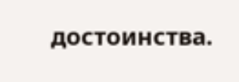достоинства.